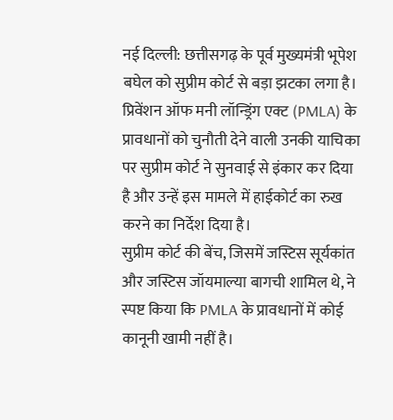नई दिल्ली: छत्तीसगढ़ के पूर्व मुख्यमंत्री भूपेश बघेल को सुप्रीम कोर्ट से बड़ा झटका लगा है। प्रिवेंशन ऑफ मनी लॉन्ड्रिंग एक्ट (PMLA) के प्रावधानों को चुनौती देने वाली उनकी याचिका पर सुप्रीम कोर्ट ने सुनवाई से इंकार कर दिया है और उन्हें इस मामले में हाईकोर्ट का रुख करने का निर्देश दिया है।
सुप्रीम कोर्ट की बेंच, जिसमें जस्टिस सूर्यकांत और जस्टिस जॉयमाल्या बागची शामिल थे, ने स्पष्ट किया कि PMLA के प्रावधानों में कोई कानूनी खामी नहीं है।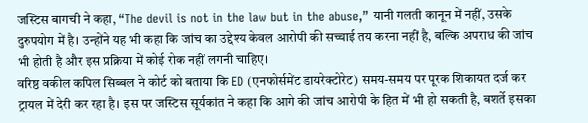जस्टिस बागची ने कहा, “The devil is not in the law but in the abuse,” यानी गलती कानून में नहीं, उसके दुरुपयोग में है। उन्होंने यह भी कहा कि जांच का उद्देश्य केवल आरोपी की सच्चाई तय करना नहीं है, बल्कि अपराध की जांच भी होती है और इस प्रक्रिया में कोई रोक नहीं लगनी चाहिए।
वरिष्ठ वकील कपिल सिब्बल ने कोर्ट को बताया कि ED (एनफोर्समेंट डायरेक्टोरेट) समय-समय पर पूरक शिकायत दर्ज कर ट्रायल में देरी कर रहा है। इस पर जस्टिस सूर्यकांत ने कहा कि आगे की जांच आरोपी के हित में भी हो सकती है, बशर्ते इसका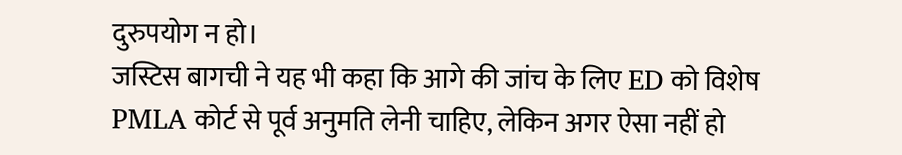दुरुपयोग न हो।
जस्टिस बागची ने यह भी कहा कि आगे की जांच के लिए ED को विशेष PMLA कोर्ट से पूर्व अनुमति लेनी चाहिए, लेकिन अगर ऐसा नहीं हो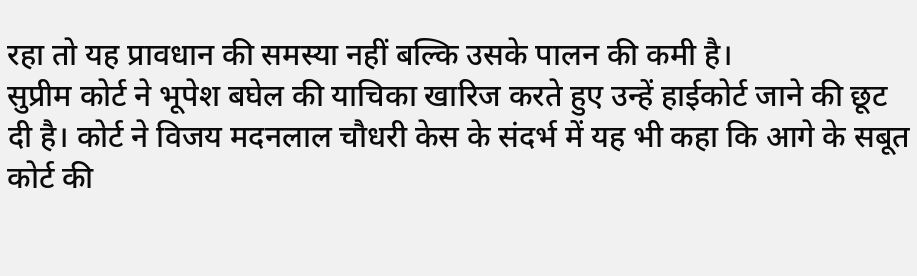रहा तो यह प्रावधान की समस्या नहीं बल्कि उसके पालन की कमी है।
सुप्रीम कोर्ट ने भूपेश बघेल की याचिका खारिज करते हुए उन्हें हाईकोर्ट जाने की छूट दी है। कोर्ट ने विजय मदनलाल चौधरी केस के संदर्भ में यह भी कहा कि आगे के सबूत कोर्ट की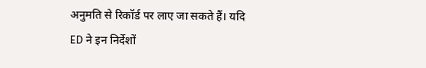अनुमति से रिकॉर्ड पर लाए जा सकते हैं। यदि ED ने इन निर्देशों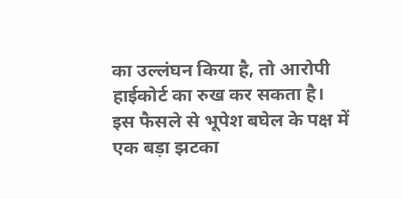का उल्लंघन किया है, तो आरोपी हाईकोर्ट का रुख कर सकता है।
इस फैसले से भूपेश बघेल के पक्ष में एक बड़ा झटका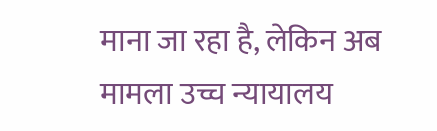माना जा रहा है, लेकिन अब मामला उच्च न्यायालय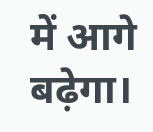में आगे बढ़ेगा।